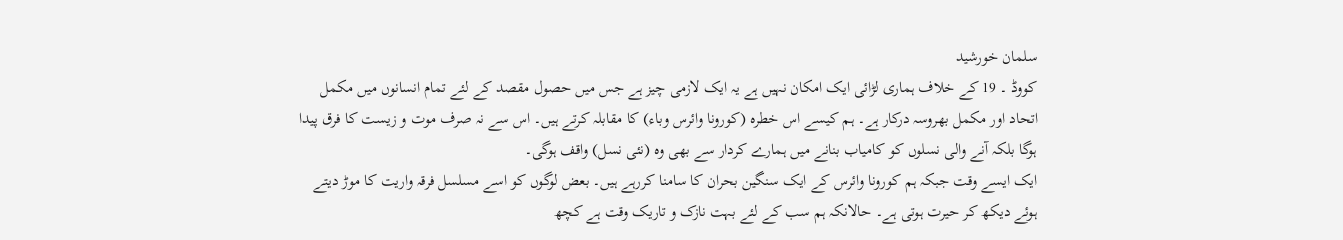سلمان خورشید
کووڈ ۔ 19 کے خلاف ہماری لڑائی ایک امکان نہیں ہے یہ ایک لازمی چیز ہے جس میں حصول مقصد کے لئے تمام انسانوں میں مکمل اتحاد اور مکمل بھروسہ درکار ہے۔ ہم کیسے اس خطرہ (کورونا وائرس وباء) کا مقابلہ کرتے ہیں۔ اس سے نہ صرف موت و زیست کا فرق پیدا ہوگا بلکہ آنے والی نسلوں کو کامیاب بنانے میں ہمارے کردار سے بھی وہ (نئی نسل) واقف ہوگی۔
ایک ایسے وقت جبکہ ہم کورونا وائرس کے ایک سنگین بحران کا سامنا کررہے ہیں۔ بعض لوگوں کو اسے مسلسل فرقہ واریت کا موڑ دیتے ہوئے دیکھ کر حیرت ہوتی ہے۔ حالانکہ ہم سب کے لئے بہت نازک و تاریک وقت ہے کچھ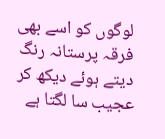لوگوں کو اسے بھی فرقہ پرستانہ رنگ دیتے ہوئے دیکھ کر عجیب سا لگتا ہے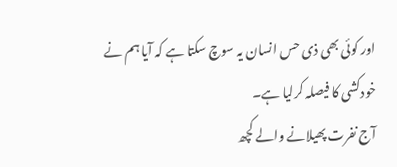اور کوئی بھی ذی حس انسان یہ سوچ سکتا ہے کہ آیا ہم نے خودکشی کا فیصلہ کرلیا ہے۔
آج نفرت پھیلانے والے کچھ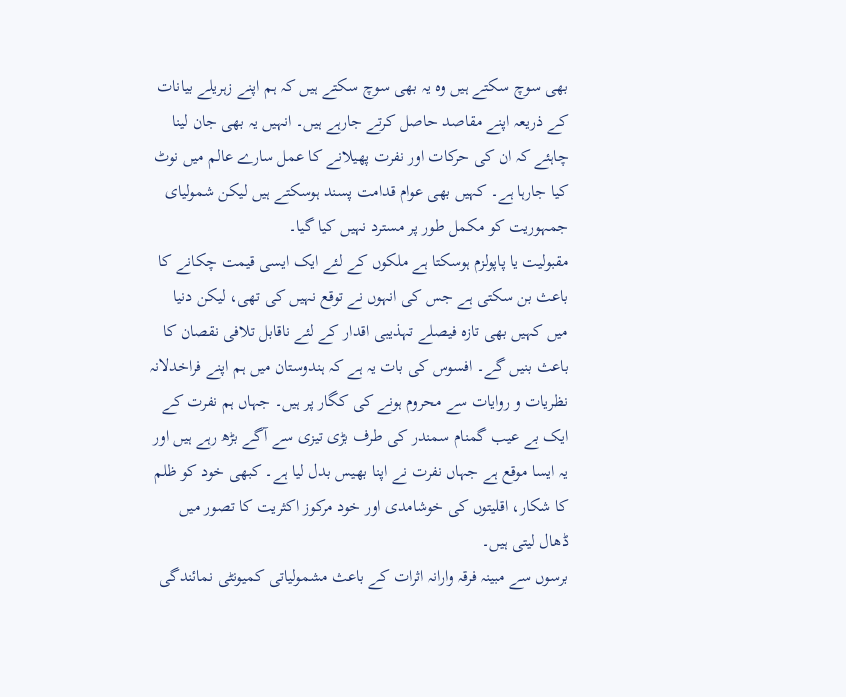بھی سوچ سکتے ہیں وہ یہ بھی سوچ سکتے ہیں کہ ہم اپنے زہریلے بیانات کے ذریعہ اپنے مقاصد حاصل کرتے جارہے ہیں۔ انہیں یہ بھی جان لینا چاہئے کہ ان کی حرکات اور نفرت پھیلانے کا عمل سارے عالم میں نوٹ کیا جارہا ہے۔ کہیں بھی عوام قدامت پسند ہوسکتے ہیں لیکن شمولیای جمہوریت کو مکمل طور پر مسترد نہیں کیا گیا۔
مقبولیت یا پاپولزم ہوسکتا ہے ملکوں کے لئے ایک ایسی قیمت چکانے کا باعث بن سکتی ہے جس کی انہوں نے توقع نہیں کی تھی، لیکن دنیا میں کہیں بھی تازہ فیصلے تہذیبی اقدار کے لئے ناقابل تلافی نقصان کا باعث بنیں گے۔ افسوس کی بات یہ ہے کہ ہندوستان میں ہم اپنے فراخدلانہ نظریات و روایات سے محروم ہونے کی کگار پر ہیں۔ جہاں ہم نفرت کے ایک بے عیب گمنام سمندر کی طرف بڑی تیزی سے آگے بڑھ رہے ہیں اور یہ ایسا موقع ہے جہاں نفرت نے اپنا بھیس بدل لیا ہے۔ کبھی خود کو ظلم کا شکار، اقلیتوں کی خوشامدی اور خود مرکوز اکثریت کا تصور میں ڈھال لیتی ہیں۔
برسوں سے مبینہ فرقہ وارانہ اثرات کے باعث مشمولیاتی کمیونٹی نمائندگی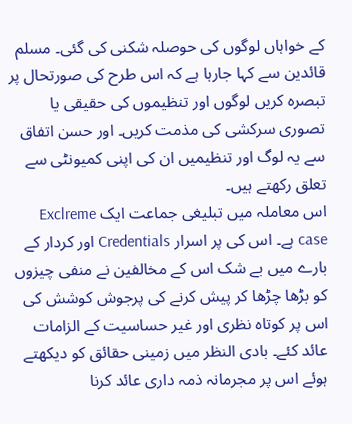کے خواہاں لوگوں کی حوصلہ شکنی کی گئی۔ مسلم قائدین سے کہا جارہا ہے کہ اس طرح کی صورتحال پر تبصرہ کریں لوگوں اور تنظیموں کی حقیقی یا تصوری سرکشی کی مذمت کریں۔ اور حسن اتفاق سے یہ لوگ اور تنظیمیں ان کی اپنی کمیونٹی سے تعلق رکھتے ہیں۔
اس معاملہ میں تبلیغی جماعت ایک Exclreme case ہے۔ اس کی پر اسرار Credentials اور کردار کے بارے میں بے شک اس کے مخالفین نے منفی چیزوں کو بڑھا چڑھا کر پیش کرنے کی پرجوش کوشش کی اس پر کوتاہ نظری اور غیر حساسیت کے الزامات عائد کئے۔ بادی النظر میں زمینی حقائق کو دیکھتے ہوئے اس پر مجرمانہ ذمہ داری عائد کرنا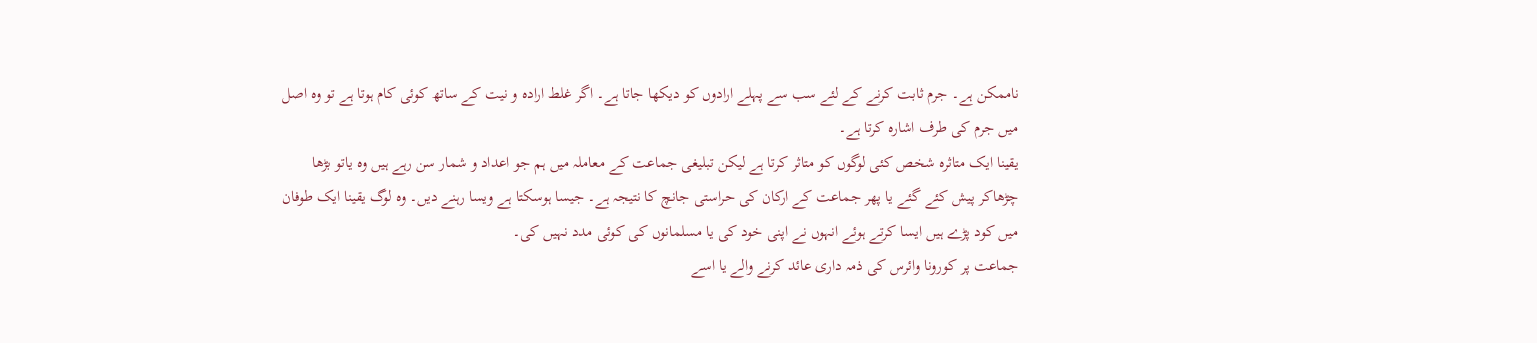ناممکن ہے۔ جرم ثابت کرنے کے لئے سب سے پہلے ارادوں کو دیکھا جاتا ہے۔ اگر غلط ارادہ و نیت کے ساتھ کوئی کام ہوتا ہے تو وہ اصل میں جرم کی طرف اشارہ کرتا ہے۔
یقینا ایک متاثرہ شخص کئی لوگوں کو متاثر کرتا ہے لیکن تبلیغی جماعت کے معاملہ میں ہم جو اعداد و شمار سن رہے ہیں وہ یاتو بڑھا چڑھاکر پیش کئے گئے یا پھر جماعت کے ارکان کی حراستی جانچ کا نتیجہ ہے۔ جیسا ہوسکتا ہے ویسا رہنے دیں۔ وہ لوگ یقینا ایک طوفان میں کود پڑے ہیں ایسا کرتے ہوئے انہوں نے اپنی خود کی یا مسلمانوں کی کوئی مدد نہیں کی۔
جماعت پر کورونا وائرس کی ذمہ داری عائد کرنے والے یا اسے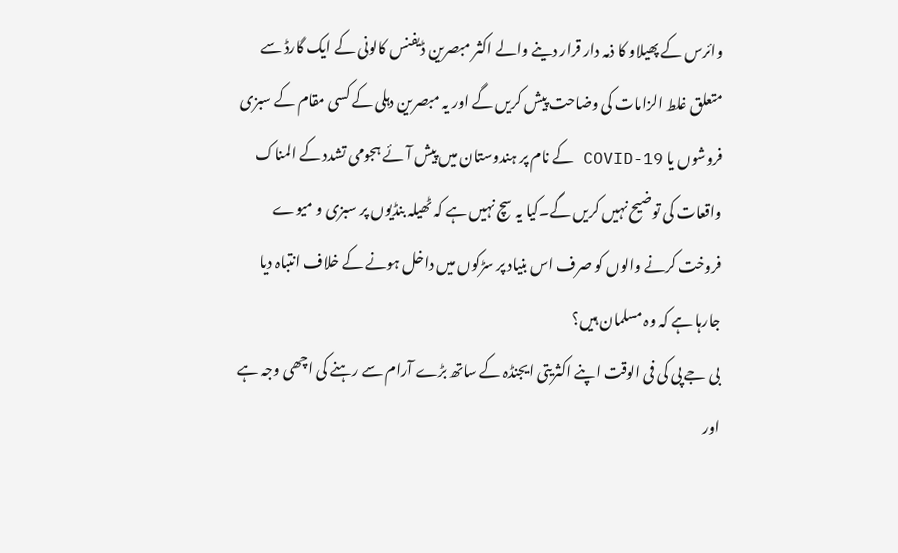وائرس کے پھیلاو کا ذمہ دار قرار دینے والے اکثر مبصرین ڈیفنس کالونی کے ایک گارڈ سے متعلق غلط الزامات کی وضاحت پیش کریں گے اور یہ مبصرین دہلی کے کسی مقام کے سبزی فروشوں یا COVID-19 کے نام پر ہندوستان میں پیش آئے ہجومی تشدد کے المناک واقعات کی توضیح نہیں کریں گے۔کیا یہ سچ نہیں ہے کہ ٹھیلہ بنڈیوں پر سبزی و میوے فروخت کرنے والوں کو صرف اس بنیاد پر سڑکوں میں داخل ہونے کے خلاف انتباہ دیا جارہا ہے کہ وہ مسلمان ہیں؟
بی جے پی کی فی الوقت اپنے اکثریتی ایجنڈہ کے ساتھ بڑے آرام سے رہنے کی اچھی وجہ ہے اور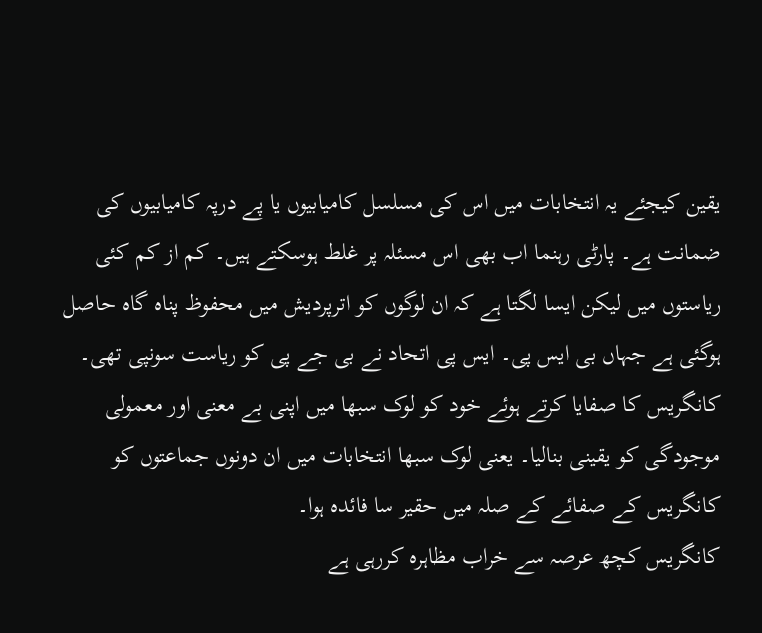یقین کیجئے یہ انتخابات میں اس کی مسلسل کامیابیوں یا پے درپہ کامیابیوں کی ضمانت ہے۔ پارٹی رہنما اب بھی اس مسئلہ پر غلط ہوسکتے ہیں۔ کم از کم کئی ریاستوں میں لیکن ایسا لگتا ہے کہ ان لوگوں کو اترپردیش میں محفوظ پناہ گاہ حاصل ہوگئی ہے جہاں بی ایس پی۔ ایس پی اتحاد نے بی جے پی کو ریاست سونپی تھی۔ کانگریس کا صفایا کرتے ہوئے خود کو لوک سبھا میں اپنی بے معنی اور معمولی موجودگی کو یقینی بنالیا۔ یعنی لوک سبھا انتخابات میں ان دونوں جماعتوں کو کانگریس کے صفائے کے صلہ میں حقیر سا فائدہ ہوا۔
کانگریس کچھ عرصہ سے خراب مظاہرہ کررہی ہے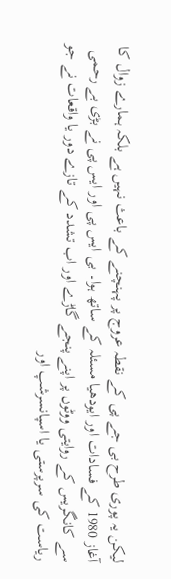لیکن یہ پوری طرح بی جے پی کے نقطہ عروج پر پہنچنے کے باعث نہیں ہے بلکہ ہمارے زوال کا آغاز 1980 کے فسادات اور ایودھیا مسئلہ کے ساتھ ہوا۔ بی ایس پی اور ایس پی نے بڑی بے رحمی سے کانگریس کے روایتی ووٹوں پر اپنے پنجے گاڑے اور اب تشدد کے تازے دور یا واقعات نے جو ریاست کی سرپرستی یا اسپانسرشپ اور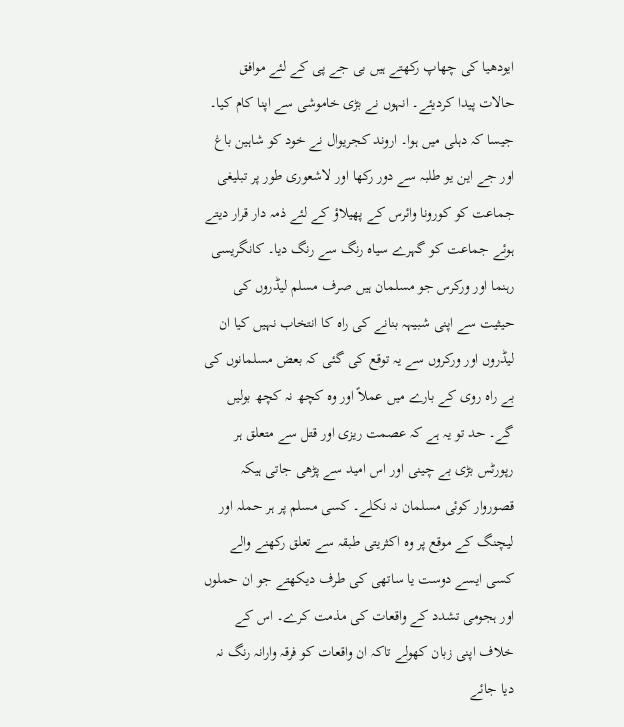ایودھیا کی چھاپ رکھتے ہیں بی جے پی کے لئے موافق حالات پیدا کردیئے۔ انہوں نے بڑی خاموشی سے اپنا کام کیا۔ جیسا کہ دہلی میں ہوا۔ اروند کجریوال نے خود کو شاہین باغ اور جے این یو طلبہ سے دور رکھا اور لاشعوری طور پر تبلیغی جماعت کو کورونا وائرس کے پھیلاؤ کے لئے ذمہ دار قرار دیتے ہوئے جماعت کو گہرے سیاہ رنگ سے رنگ دیا۔ کانگریسی رہنما اور ورکرس جو مسلمان ہیں صرف مسلم لیڈروں کی حیثیت سے اپنی شبیہہ بنانے کی راہ کا انتخاب نہیں کیا ان لیڈروں اور ورکروں سے یہ توقع کی گئی کہ بعض مسلمانوں کی بے راہ روی کے بارے میں عملاً اور وہ کچھ نہ کچھ بولیں گے۔ حد تو یہ ہے کہ عصمت ریزی اور قتل سے متعلق ہر رپورٹس بڑی بے چینی اور اس امید سے پڑھی جاتی ہیکہ قصوروار کوئی مسلمان نہ نکلے۔ کسی مسلم پر ہر حملہ اور لیچنگ کے موقع پر وہ اکثریتی طبقہ سے تعلق رکھنے والے کسی ایسے دوست یا ساتھی کی طرف دیکھتے جو ان حملوں اور ہجومی تشدد کے واقعات کی مذمت کرے۔ اس کے خلاف اپنی زبان کھولے تاکہ ان واقعات کو فرقہ وارانہ رنگ نہ دیا جائے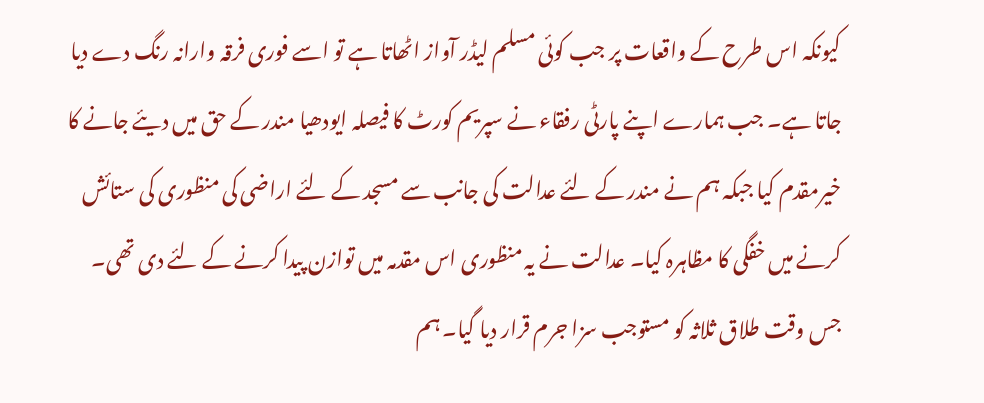کیونکہ اس طرح کے واقعات پر جب کوئی مسلم لیڈر آواز اٹھاتا ہے تو اسے فوری فرقہ وارانہ رنگ دے دیا جاتا ہے۔ جب ہمارے اپنے پارٹی رفقاء نے سپریم کورٹ کا فیصلہ ایودھیا مندر کے حق میں دیئے جانے کا خیرمقدم کیا جبکہ ہم نے مندر کے لئے عدالت کی جانب سے مسجد کے لئے اراضی کی منظوری کی ستائش کرنے میں خفگی کا مظاہرہ کیا۔ عدالت نے یہ منظوری اس مقدمہ میں توازن پیدا کرنے کے لئے دی تھی۔
جس وقت طلاق ثلاثہ کو مستوجب سزا جرم قرار دیا گیا۔ ہم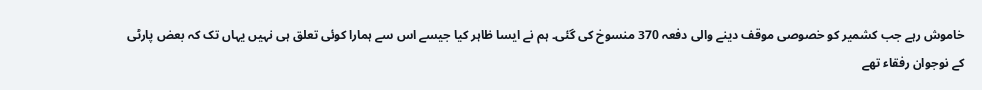خاموش رہے جب کشمیر کو خصوصی موقف دینے والی دفعہ 370 منسوخ کی گئی۔ ہم نے ایسا ظاہر کیا جیسے اس سے ہمارا کوئی تعلق ہی نہیں یہاں تک کہ بعض پارٹی کے نوجوان رفقاء تھے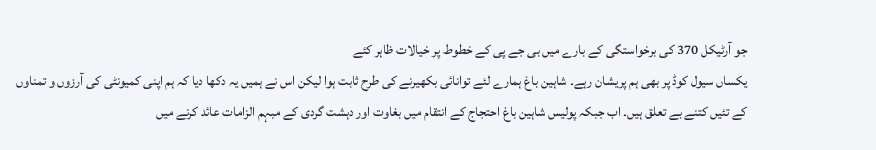جو آرٹیکل 370 کی برخواستگی کے بارے میں بی جے پی کے خطوط پر خیالات ظاہر کئے
یکساں سیول کوڈ پر بھی ہم پریشان رہے۔ شاہین باغ ہمارے لئے توانائی بکھیرنے کی طرح ثابت ہوا لیکن اس نے ہمیں یہ دکھا دیا کہ ہم اپنی کمیونٹی کی آرزوں و تمناوں کے تئیں کتنے بے تعلق ہیں۔ اب جبکہ پولیس شاہین باغ احتجاج کے انتقام میں بغاوت اور دہشت گردی کے مبہم الزامات عائد کرنے میں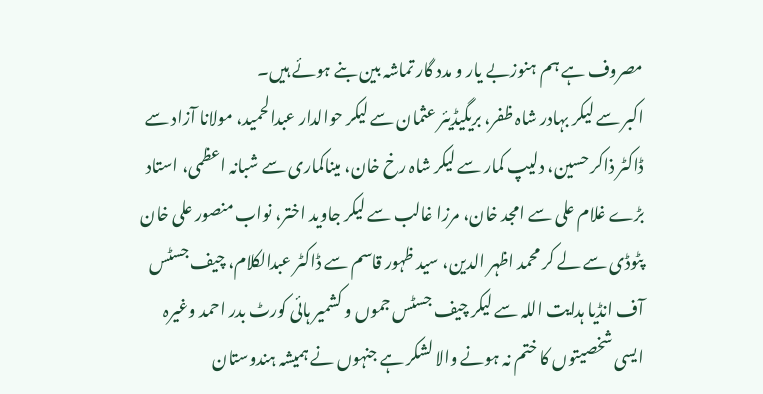مصروف ہے ہم ہنوزبے یار و مدد گار تماشہ بین بنے ہوئے ہیں۔
اکبر سے لیکر بہادر شاہ ظفر، بریگیڈیئر عثمان سے لیکر حوالدار عبدالحمید، مولانا آزاد سے ڈاکٹر ذاکر حسین، دلیپ کمار سے لیکر شاہ رخ خان، میناکماری سے شبانہ اعظمی، استاد بڑے غلام علی سے امجد خان، مرزا غالب سے لیکر جاوید اختر، نواب منصور علی خان پٹوڈی سے لے کر محمد اظہر الدین، سید ظہور قاسم سے ڈاکٹر عبدالکلام، چیف جسٹس آف انڈیا ہدایت اللہ سے لیکر چیف جسٹس جموں و کشمیر ہائی کورٹ بدر احمد وغیرہ ایسی شخصیتوں کا ختم نہ ہونے والا لشکر ہے جنہوں نے ہمیشہ ہندوستان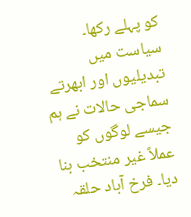کو پہلے رکھا۔
سیاست میں تبدیلیوں اور ابھرتے سماجی حالات نے ہم جیسے لوگوں کو عملاً غیر منتخب بنا دیا۔ فرخ آباد حلقہ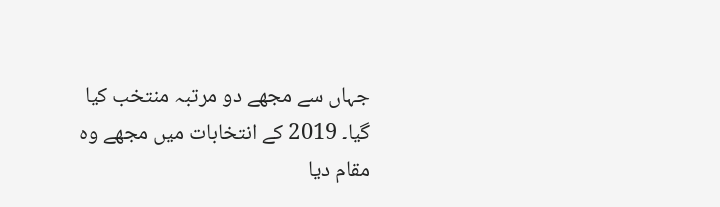جہاں سے مجھے دو مرتبہ منتخب کیا گیا۔ 2019 کے انتخابات میں مجھے وہ مقام دیا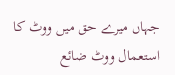جہاں میرے حق میں ووٹ کا استعمال ووٹ ضائع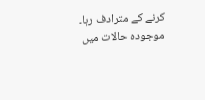کرنے کے مترادف رہا۔ موجودہ حالات میں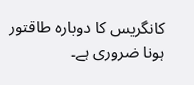کانگریس کا دوبارہ طاقتور ہونا ضروری ہے۔